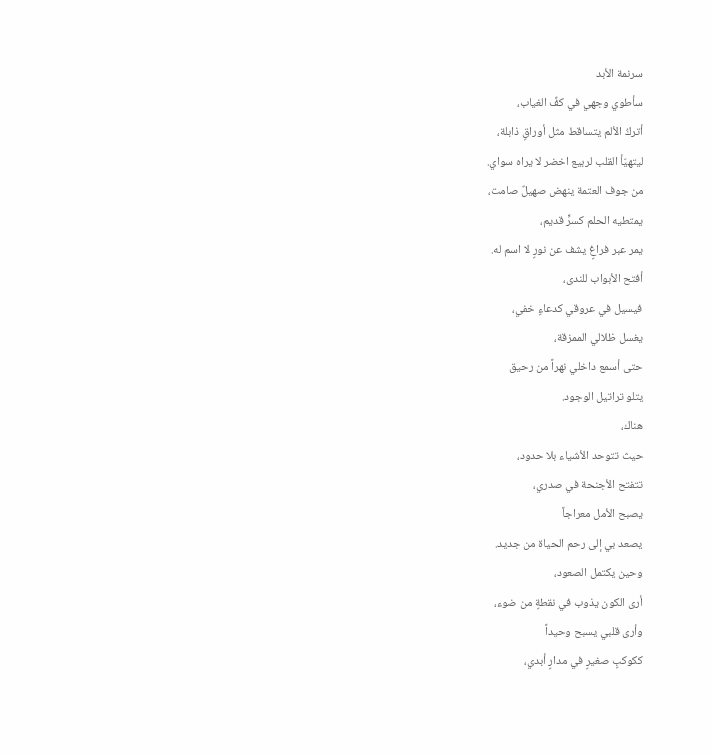سرنمة الأبد
سأطوي وجهي في كفِّ الغياب،
أتركُ الألم يتساقط مثل أوراقٍ ذابلة،
ليتهيّأ القلب لربيع اخضر لا يراه سواي.
من جوف العتمة ينهض صهيلٌ صامت،
يمتطيه الحلم كسرٍّ قديم،
يمر عبر فراغٍ يشف عن نورٍ لا اسم له.
أفتح الأبواب للندى،
فيسيل في عروقي كدعاءٍ خفي،
يغسل ظلالي الممزقة،
حتى أسمع داخلي نهراً من رحيق
يتلو تراتيل الوجود.
هناك،
حيث تتوحد الأشياء بلا حدود،
تتفتح الأجنحة في صدري،
يصبح الأمل معراجاً
يصعد بي إلى رحم الحياة من جديد.
وحين يكتمل الصعود،
أرى الكون يذوب في نقطةٍ من ضوء،
وأرى قلبي يسبح وحيداً
ككوكبٍ صغيرٍ في مدارٍ أبدي،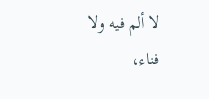لا ألم فيه ولا فناء،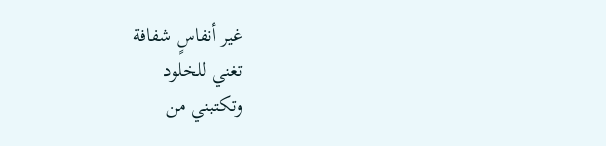غير أنفاسٍ شفافة
تغني للخلود
وتكتبني من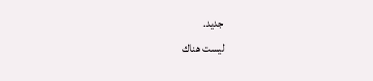جديد.
ليست هناك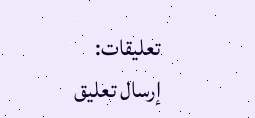تعليقات:
إرسال تعليق